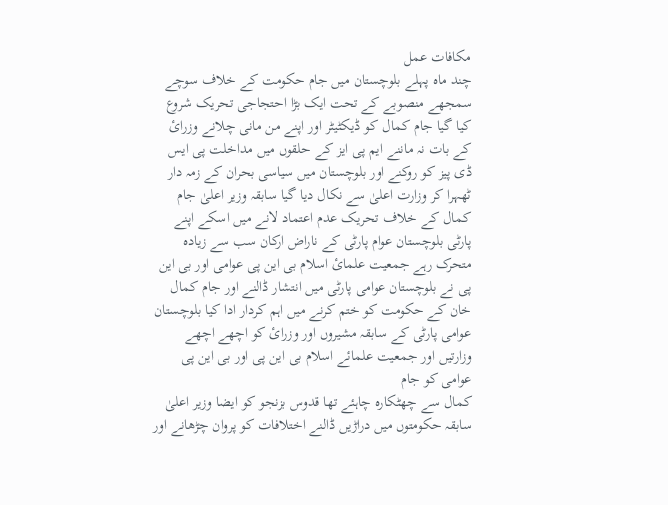مکافات عمل
چند ماہ پہلے بلوچستان میں جام حکومت کے خلاف سوچے سمجھے منصوبے کے تحت ایک بڑا احتجاجی تحریک شروع کیا گیا جام کمال کو ڈیکٹیٹر اور اپنے من مانی چلانے وزرائ کے بات نہ ماننے ایم پی ایز کے حلقوں میں مداخلت پی ایس ڈی پیز کو روکنے اور بلوچستان میں سیاسی بحران کے زمہ دار ٹھہرا کر وزارت اعلیٰ سے نکال دیا گیا سابقہ وزیر اعلیٰ جام کمال کے خلاف تحریک عدم اعتماد لانے میں اسکے اپنے پارٹی بلوچستان عوام پارٹی کے ناراض ارکان سب سے زیادہ متحرک رہے جمعیت علمائ اسلام بی این پی عوامی اور بی این پی نے بلوچستان عوامی پارٹی میں انتشار ڈالنے اور جام کمال خان کے حکومت کو ختم کرنے میں اہم کردار ادا کیا بلوچستان عوامی پارٹی کے سابقہ مشیروں اور وزرائ کو اچھے اچھے وزارتیں اور جمعیت علمائے اسلام بی این پی اور بی این پی عوامی کو جام
کمال سے چھٹکارہ چاہئے تھا قدوس بزنجو کو ایضا وزیر اعلیٰ سابقہ حکومتوں میں دراڑیں ڈالنے اختلافات کو پروان چڑھانے اور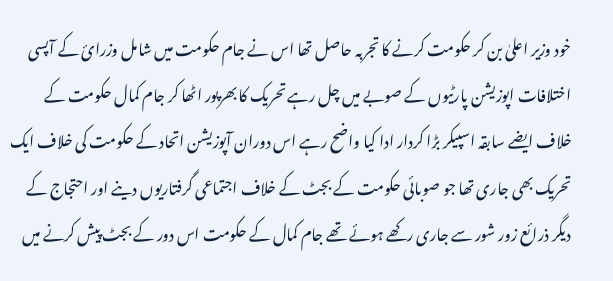خود وزیر اعلیٰ بن کر حکومت کرنے کا تجربہ حاصل تھا اس نے جام حکومت میں شامل وزرائ کے آپسی اختلافات اپوزیشن پارٹیوں کے صوبے میں چل رہے تحریک کا بھرپور اٹھا کر جام کمال حکومت کے خلاف ایضے سابقہ اسپیکر بڑا کردار ادا کیا واضح رہے اس دوران آپوزیشن اتحاد کے حکومت کی خلاف ایک
تحریک بھی جاری تھا جو صوبائی حکومت کے بجٹ کے خلاف اجتماعی گرفتاریوں دینے اور احتجاج کے دیگر ذرائع زور شور سے جاری رکھے ہوئے تھے جام کمال کے حکومت اس دور کے بجٹ پیش کرنے میں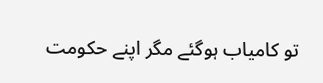تو کامیاب ہوگئے مگر اپنے حکومت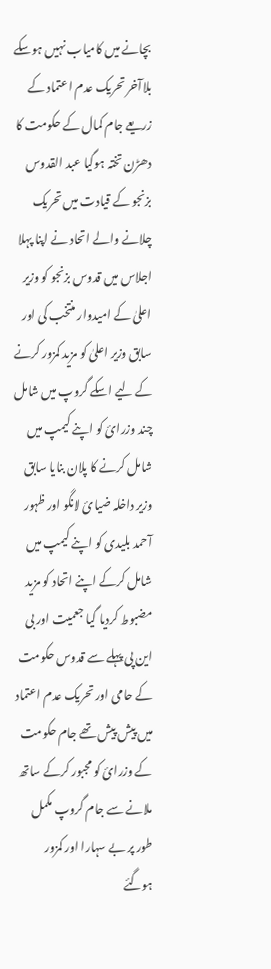بچانے میں کامیاب نہیں ہوسکے بلاآخر تحریک عدم اعتماد کے زریعے جام کمال کے حکومت کا دھڑن تختہ ہوگیا عبد القدوس بزنجو کے قیادت میں تحریک چلانے والے اتحاد نے اپنا پہلا اجلاس میں قدوس بزنجو کو وزیر اعلیٰ کے امیدوار منتخب کی اور سابق وزیر اعلیٰ کو مزید کمزور کرنے کے لیے اسکے گروپ میں شامل چند وزرائ کو اپنے کیمپ میں شامل کرنے کا پلان بنایا سابق وزیر داخلہ ضیائ لانگو اور ظہور آحمد بلیدی کو اپنے کیمپ میں شامل کرکے اپنے اتحاد کو مزید مضبوط کردیا گیا جعمیت اور بی این پی پہلے سے قدوس حکومت کے حامی اور تحریک عدم اعتماد میں پیش پیش تھے جام حکومت کے وزرائ کو مجبور کرکے ساتھ ملانے سے جام گروپ مکمل طور پر بے سہارا اور کمزور ہوگئے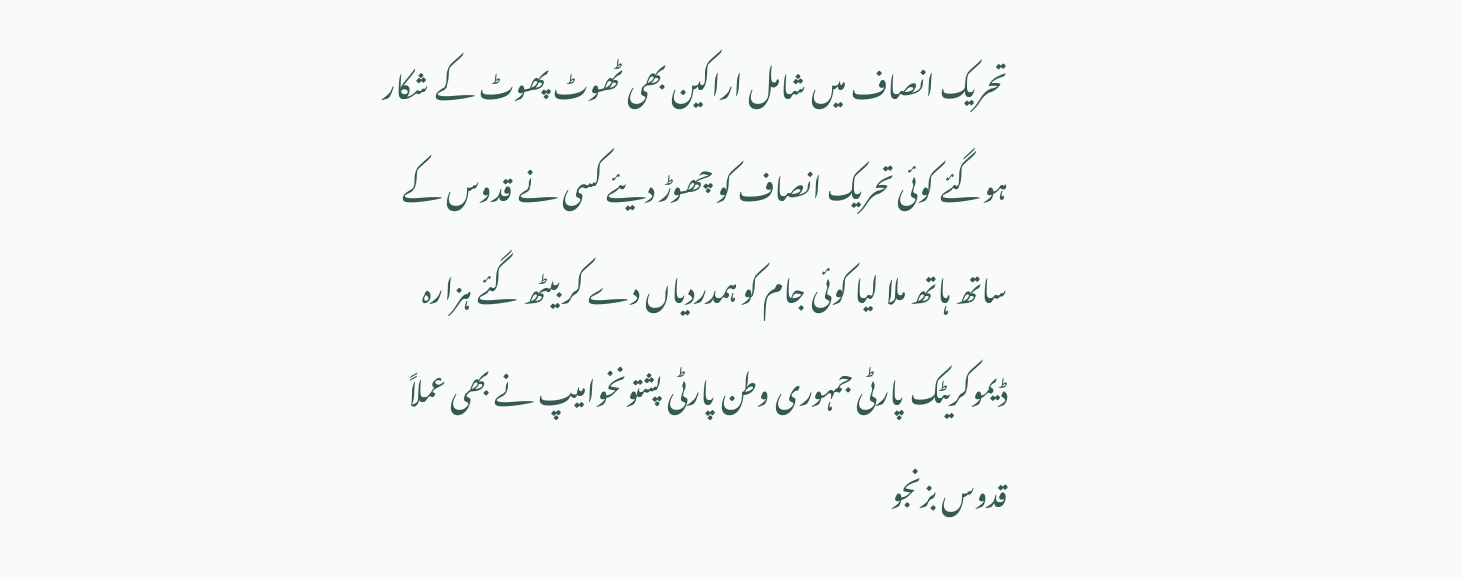تحریک انصاف میں شامل اراکین بھی ٹھوٹ پھوٹ کے شکار ہوگئے کوئی تحریک انصاف کو چھوڑ دیئے کسی نے قدوس کے ساتھ ہاتھ ملا لیا کوئی جام کو ہمدردیاں دے کر بیٹھ گئے ہزارہ ڈیموکریٹک پارٹی جمہوری وطن پارٹی پشتونخوامیپ نے بھی عملاً قدوس بزنجو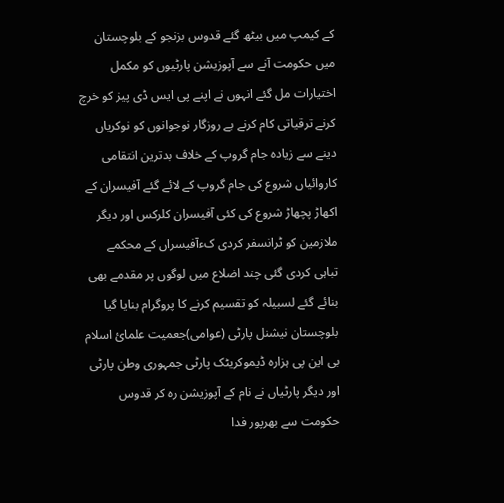کے کیمپ میں بیٹھ گئے قدوس بزنجو کے بلوچستان میں حکومت آنے سے آپوزیشن پارٹیوں کو مکمل اختیارات مل گئے انہوں نے اپنے پی ایس ڈی پیز کو خرچ کرنے ترقیاتی کام کرنے بے روزگار نوجوانوں کو نوکریاں دینے سے زیادہ جام گروپ کے خلاف بدترین انتقامی کاروائیاں شروع کی جام گروپ کے لائے گئے آفیسران کے اکھاڑ پچھاڑ شروع کی کئی آفیسران کلرکس اور دیگر ملازمین کو ٹرانسفر کردی کءآفیسراں کے محکمے تباہی کردی گئی چند اضلاع میں لوگوں پر مقدمے بھی بنائے گئے لسبیلہ کو تقسیم کرنے کا پروگرام بنایا گیا بلوچستان نیشنل پارٹی (عوامی)جعمیت علمائ اسلام بی این پی ہزارہ ڈیموکریٹک پارٹی جمہوری وطن پارٹی اور دیگر پارٹیاں نے نام کے آپوزیشن رہ کر قدوس حکومت سے بھرپور فدا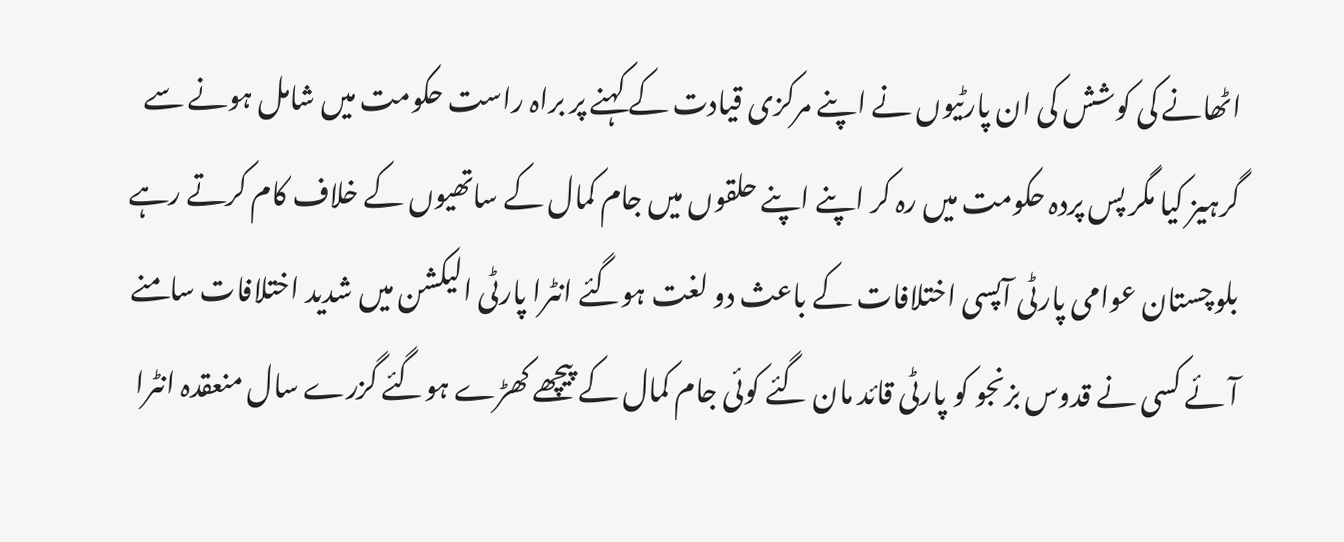اٹھانے کی کوشش کی ان پارٹیوں نے اپنے مرکزی قیادت کے کہنے پر براہ راست حکومت میں شامل ہونے سے گرہیز کیا مگر پس پردہ حکومت میں رہ کر اپنے اپنے حلقوں میں جام کمال کے ساتھیوں کے خلاف کام کرتے رہے بلوچستان عوامی پارٹی آپسی اختلافات کے باعث دو لغت ہوگئے انٹرا پارٹی الیکشن میں شدید اختلافات سامنے آئے کسی نے قدوس بزنجو کو پارٹی قائد مان گئے کوئی جام کمال کے پیچھے کھڑے ہوگئے گزرے سال منعقدہ انٹرا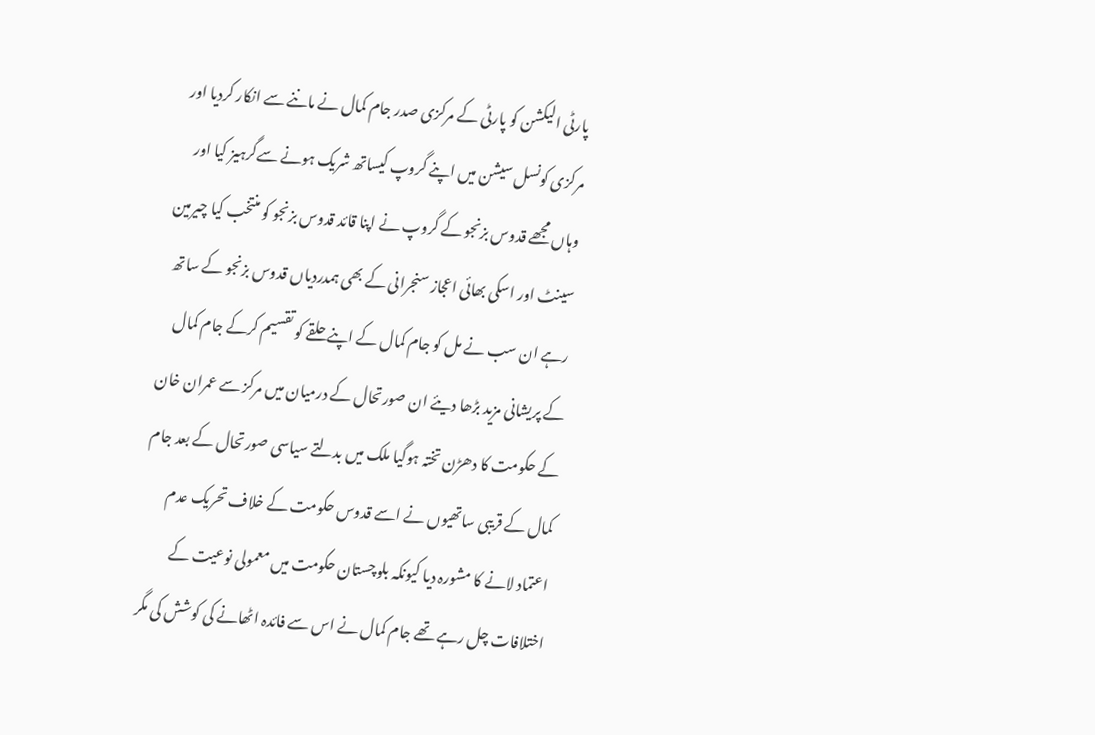پارٹی الیکشن کو پارٹی کے مرکزی صدر جام کمال نے ماننے سے انکار کردیا اور مرکزی کونسل سیشن میں اپنے گروپ کیساتھ شریک ہونے سےگرہیز کیا اور وہاں مجھے قدوس بزنجو کے گروپ نے اپنا قائد قدوس بزنجو کو منتخب کیا چیرمین سینٹ اور اسکی بھائی اعجاز سنجرانی کے بھی ہمدردیاں قدوس بزنجو کے ساتھ رہے ان سب نے مل کو جام کمال کے اپنے حلقے کو تقسیم کرکے جام کمال کے پریشانی مزید بڑھا دیئے ان صورتحال کے درمیان میں مرکز سے عمران خان کے حکومت کا دھڑن تختہ ہوگیا ملک میں بدلتے سیاسی صورتحال کے بعد جام کمال کے قریبی ساتھیوں نے اسے قدوس حکومت کے خلاف تحریک عدم اعتماد لانے کا مشورہ دیا کیونکہ بلوچستان حکومت میں معمولی نوعیت کے اختلافات چل رہے تھے جام کمال نے اس سے فائدہ اٹھانے کی کوشش کی مگر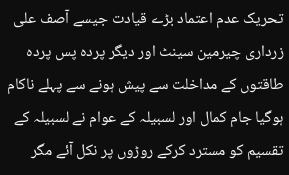تحریک عدم اعتماد بڑے قیادت جیسے آصف علی زرداری چیرمین سینٹ اور دیگر پردہ پس پردہ طاقتوں کے مداخلت سے پیش ہونے سے پہلے ناکام
ہوگیا جام کمال اور لسبیلہ کے عوام نے لسبیلہ کے تقسیم کو مسترد کرکے روڑوں پر نکل آئے مگر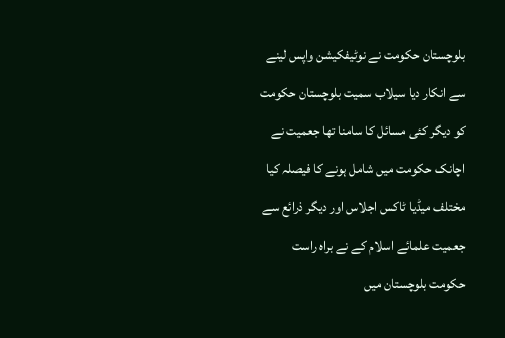بلوچستان حکومت نے نوٹیفکیشن واپس لینے سے انکار دیا سیلاب سمیت بلوچستان حکومت کو دیگر کئی مسائل کا سامنا تھا جعمیت نے اچانک حکومت میں شامل ہونے کا فیصلہ کیا مختلف میڈیا ٹاکس اجلاس اور دیگر ذرائع سے جعمیت علمائے اسلام کے نے براہ راست حکومت بلوچستان میں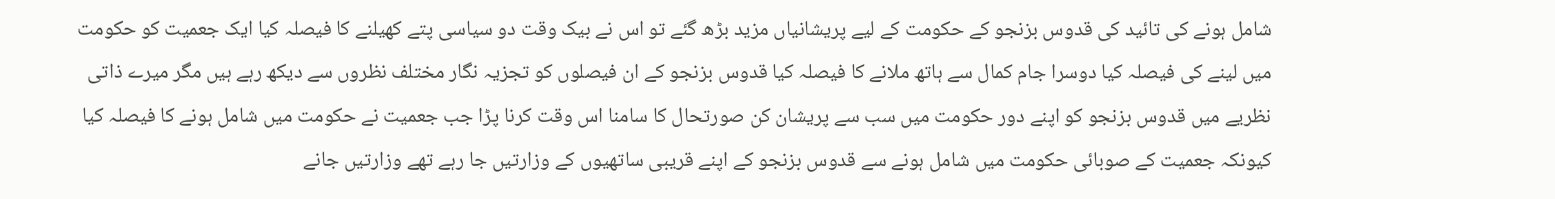شامل ہونے کی تائید کی قدوس بزنجو کے حکومت کے لیے پریشانیاں مزید بڑھ گئے تو اس نے بیک وقت دو سیاسی پتے کھیلنے کا فیصلہ کیا ایک جعمیت کو حکومت میں لینے کی فیصلہ کیا دوسرا جام کمال سے ہاتھ ملانے کا فیصلہ کیا قدوس بزنجو کے ان فیصلوں کو تجزیہ نگار مختلف نظروں سے دیکھ رہے ہیں مگر میرے ذاتی نظریے میں قدوس بزنجو کو اپنے دور حکومت میں سب سے پریشان کن صورتحال کا سامنا اس وقت کرنا پڑا جب جعمیت نے حکومت میں شامل ہونے کا فیصلہ کیا کیونکہ جعمیت کے صوبائی حکومت میں شامل ہونے سے قدوس بزنجو کے اپنے قریبی ساتھیوں کے وزارتیں جا رہے تھے وزارتیں جانے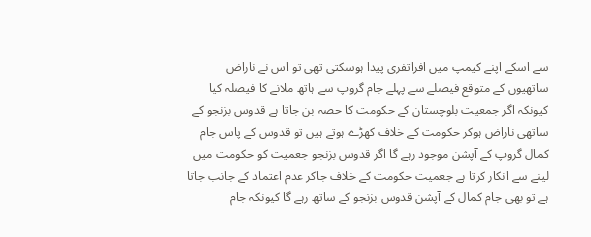سے اسکے اپنے کیمپ میں افراتفری پیدا ہوسکتی تھی تو اس نے ناراض ساتھیوں کے متوقع فیصلے سے پہلے جام گروپ سے ہاتھ ملانے کا فیصلہ کیا کیونکہ اگر جمعیت بلوچستان کے حکومت کا حصہ بن جاتا ہے قدوس بزنجو کے ساتھی ناراض ہوکر حکومت کے خلاف کھڑے ہوتے ہیں تو قدوس کے پاس جام کمال گروپ کے آپشن موجود رہے گا اگر قدوس بزنجو جعمیت کو حکومت میں لینے سے انکار کرتا ہے جعمیت حکومت کے خلاف جاکر عدم اعتماد کے جانب جاتا ہے تو بھی جام کمال کے آپشن قدوس بزنجو کے ساتھ رہے گا کیونکہ جام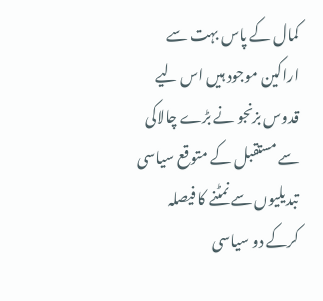کمال کے پاس بہت سے اراکین موجود ہیں اس لیے قدوس بزنجو نے بڑے چالاکی سے مستقبل کے متوقع سیاسی تبدیلیوں سے نمٹنے کا فیصلہ کرکے دو سیاسی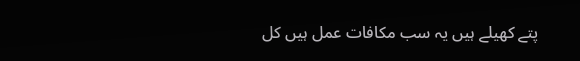پتے کھیلے ہیں یہ سب مکافات عمل ہیں کل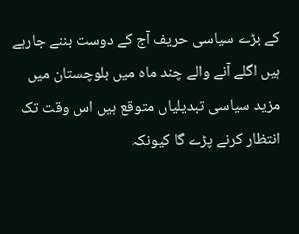کے بڑے سیاسی حریف آج کے دوست بننے جارہے ہیں اگلے آنے والے چند ماہ میں بلوچستان میں مزید سیاسی تبدیلیاں متوقع ہیں اس وقت تک انتظار کرنے پڑے گا کیونکہ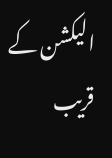الیکشن کے قریب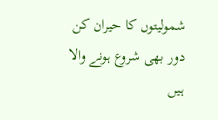شمولیتوں کا حیران کن دور بھی شروع ہونے والا ہیں